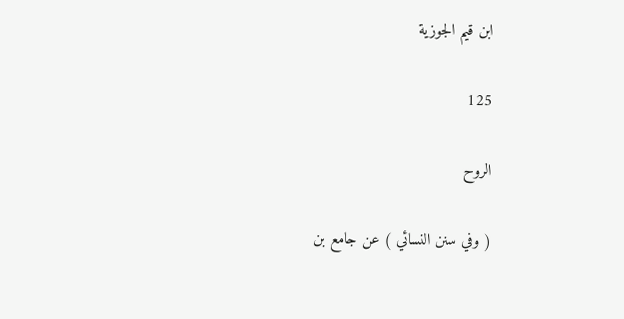ابن قيم الجوزية

125

الروح

( وفي سنن النسائي ) عن جامع بن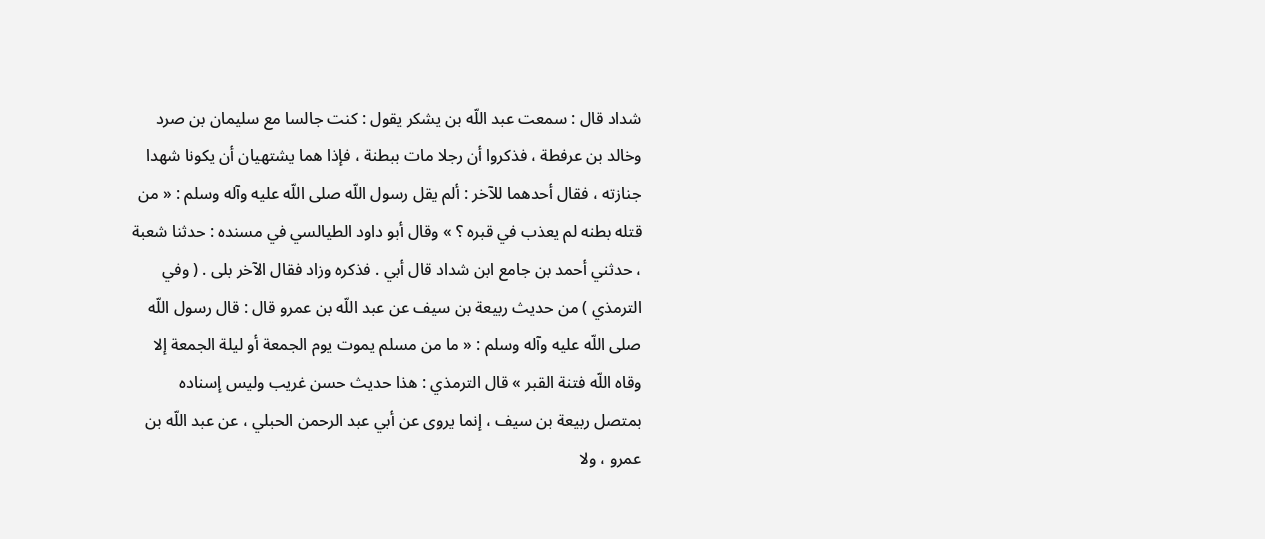شداد قال : سمعت عبد اللّه بن يشكر يقول : كنت جالسا مع سليمان بن صرد وخالد بن عرفطة ، فذكروا أن رجلا مات ببطنة ، فإذا هما يشتهيان أن يكونا شهدا جنازته ، فقال أحدهما للآخر : ألم يقل رسول اللّه صلى اللّه عليه وآله وسلم : « من قتله بطنه لم يعذب في قبره ؟ » وقال أبو داود الطيالسي في مسنده : حدثنا شعبة ، حدثني أحمد بن جامع ابن شداد قال أبي . فذكره وزاد فقال الآخر بلى . ( وفي الترمذي ) من حديث ربيعة بن سيف عن عبد اللّه بن عمرو قال : قال رسول اللّه صلى اللّه عليه وآله وسلم : « ما من مسلم يموت يوم الجمعة أو ليلة الجمعة إلا وقاه اللّه فتنة القبر » قال الترمذي : هذا حديث حسن غريب وليس إسناده بمتصل ربيعة بن سيف ، إنما يروى عن أبي عبد الرحمن الحبلي ، عن عبد اللّه بن عمرو ، ولا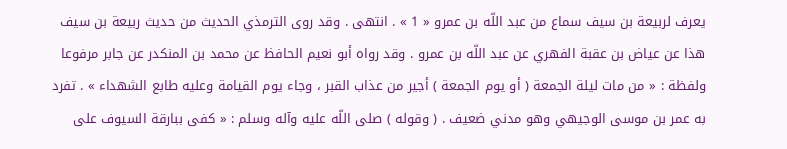يعرف لربيعة بن سيف سماع من عبد اللّه بن عمرو « 1 » . انتهى . وقد روى الترمذي الحديث من حديث ربيعة بن سيف هذا عن عياض بن عقبة الفهري عن عبد اللّه بن عمرو . وقد رواه أبو نعيم الحافظ عن محمد بن المنكدر عن جابر مرفوعا ولفظة : « من مات ليلة الجمعة ( أو يوم الجمعة ) أجير من عذاب القبر ، وجاء يوم القيامة وعليه طابع الشهداء » . تفرد به عمر بن موسى الوجيهي وهو مدني ضعيف . ( وقوله ) صلى اللّه عليه وآله وسلم : « كفى ببارقة السيوف على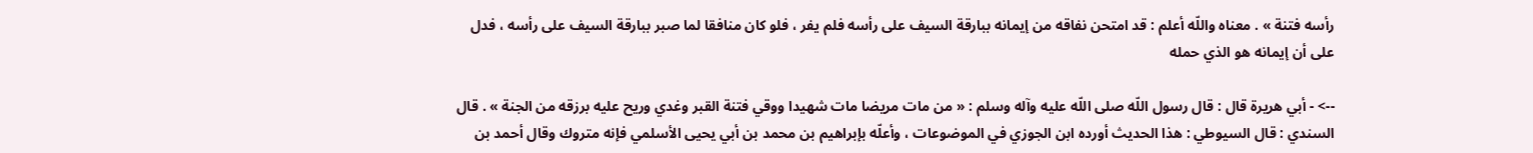رأسه فتنة » . معناه واللّه أعلم : قد امتحن نفاقه من إيمانه ببارقة السيف على رأسه فلم يفر ، فلو كان منافقا لما صبر ببارقة السيف على رأسه ، فدل على أن إيمانه هو الذي حمله

--> - أبي هريرة قال : قال رسول اللّه صلى اللّه عليه وآله وسلم : « من مات مريضا مات شهيدا ووقي فتنة القبر وغدي وريح عليه برزقه من الجنة » . قال السندي : قال السيوطي : هذا الحديث أورده ابن الجوزي في الموضوعات ، وأعلّه بإبراهيم بن محمد بن أبي يحيى الأسلمي فإنه متروك وقال أحمد بن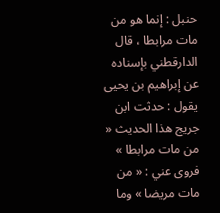حنبل : إنما هو من مات مرابطا ، قال الدارقطني بإسناده عن إبراهيم بن يحيى يقول : حدثت ابن جريج هذا الحديث « من مات مرابطا » فروى عني : « من مات مريضا » وما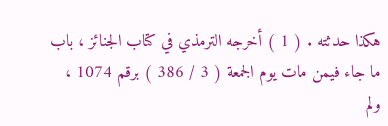هكذا حدثته . ( 1 ) أخرجه الترمذي في كتاب الجنائز ، باب ما جاء فيمن مات يوم الجمعة ( 3 / 386 ) برقم 1074 ، ولم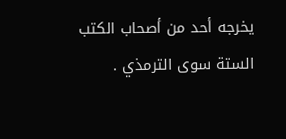يخرجه أحد من أصحاب الكتب الستة سوى الترمذي .